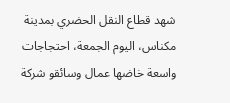شهد قطاع النقل الحضري بمدينة مكناس، اليوم الجمعة، احتجاجات واسعة خاضها عمال وسائقو شركة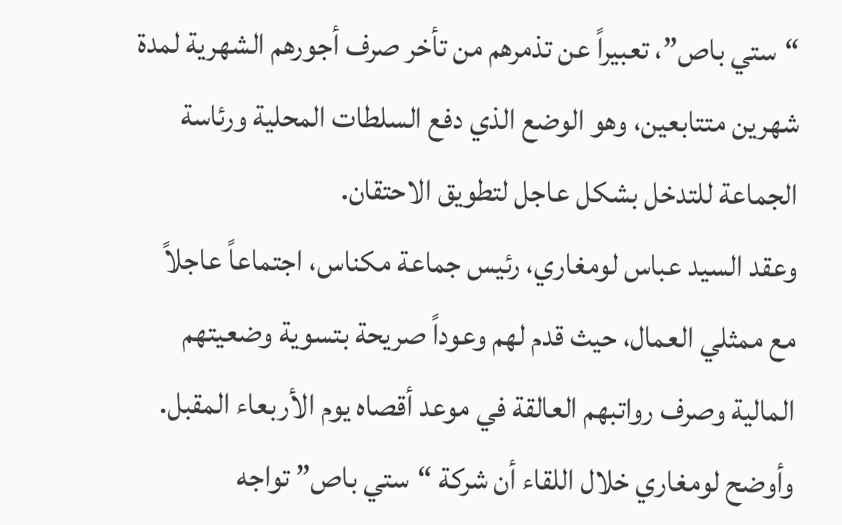“ستي باص”، تعبيراً عن تذمرهم من تأخر صرف أجورهم الشهرية لمدة شهرين متتابعين، وهو الوضع الذي دفع السلطات المحلية ورئاسة الجماعة للتدخل بشكل عاجل لتطويق الاحتقان.
وعقد السيد عباس لومغاري، رئيس جماعة مكناس، اجتماعاً عاجلاً مع ممثلي العمال، حيث قدم لهم وعوداً صريحة بتسوية وضعيتهم المالية وصرف رواتبهم العالقة في موعد أقصاه يوم الأربعاء المقبل.
وأوضح لومغاري خلال اللقاء أن شركة “ستي باص” تواجه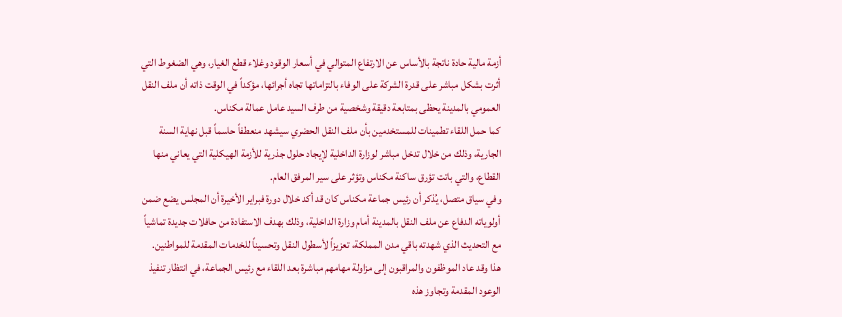أزمة مالية حادة ناتجة بالأساس عن الارتفاع المتوالي في أسعار الوقود وغلاء قطع الغيار، وهي الضغوط التي أثرت بشكل مباشر على قدرة الشركة على الوفاء بالتزاماتها تجاه أجرائها، مؤكداً في الوقت ذاته أن ملف النقل العمومي بالمدينة يحظى بمتابعة دقيقة وشخصية من طرف السيد عامل عمالة مكناس.
كما حمل اللقاء تطمينات للمستخدمين بأن ملف النقل الحضري سيشهد منعطفاً حاسماً قبل نهاية السنة الجارية، وذلك من خلال تدخل مباشر لوزارة الداخلية لإيجاد حلول جذرية للأزمة الهيكلية التي يعاني منها القطاع، والتي باتت تؤرق ساكنة مكناس وتؤثر على سير المرفق العام.
وفي سياق متصل، يُذكر أن رئيس جماعة مكناس كان قد أكد خلال دورة فبراير الأخيرة أن المجلس يضع ضمن أولوياته الدفاع عن ملف النقل بالمدينة أمام وزارة الداخلية، وذلك بهدف الاستفادة من حافلات جديدة تماشياً مع التحديث الذي شهدته باقي مدن المملكة، تعزيزاً لأسطول النقل وتحسيناً للخدمات المقدمة للمواطنين.
هذا وقد عاد الموظفون والمراقبون إلى مزاولة مهامهم مباشرة بعد اللقاء مع رئيس الجماعة، في انتظار تنفيذ الوعود المقدمة وتجاوز هذه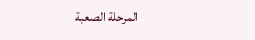المرحلة الصعبة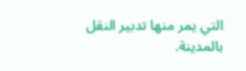التي يمر منها تدبير النقل بالمدينة.